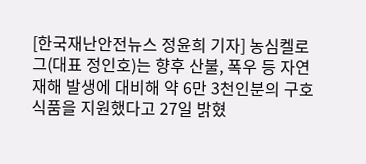[한국재난안전뉴스 정윤희 기자] 농심켈로그(대표 정인호)는 향후 산불, 폭우 등 자연재해 발생에 대비해 약 6만 3천인분의 구호 식품을 지원했다고 27일 밝혔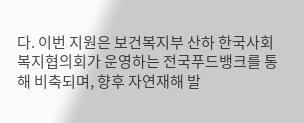다. 이번 지원은 보건복지부 산하 한국사회복지협의회가 운영하는 전국푸드뱅크를 통해 비축되며, 향후 자연재해 발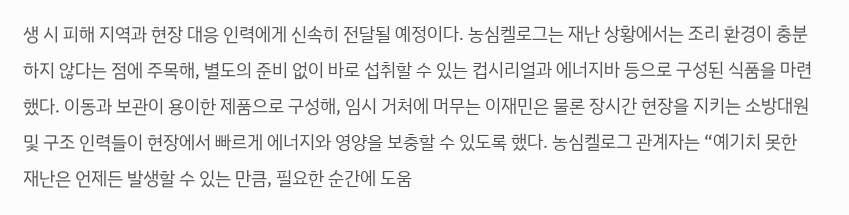생 시 피해 지역과 현장 대응 인력에게 신속히 전달될 예정이다. 농심켈로그는 재난 상황에서는 조리 환경이 충분하지 않다는 점에 주목해, 별도의 준비 없이 바로 섭취할 수 있는 컵시리얼과 에너지바 등으로 구성된 식품을 마련했다. 이동과 보관이 용이한 제품으로 구성해, 임시 거처에 머무는 이재민은 물론 장시간 현장을 지키는 소방대원 및 구조 인력들이 현장에서 빠르게 에너지와 영양을 보충할 수 있도록 했다. 농심켈로그 관계자는 “예기치 못한 재난은 언제든 발생할 수 있는 만큼, 필요한 순간에 도움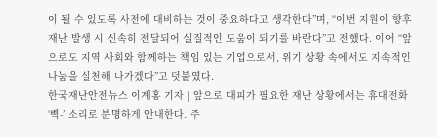이 될 수 있도록 사전에 대비하는 것이 중요하다고 생각한다”며, “이번 지원이 향후 재난 발생 시 신속히 전달되어 실질적인 도움이 되기를 바란다”고 전했다. 이어 “앞으로도 지역 사회와 함께하는 책임 있는 기업으로서, 위기 상황 속에서도 지속적인 나눔을 실천해 나가겠다”고 덧붙였다.
한국재난안전뉴스 이계홍 기자 | 앞으로 대피가 필요한 재난 상황에서는 휴대전화 ‘삑-’ 소리로 분명하게 안내한다. 주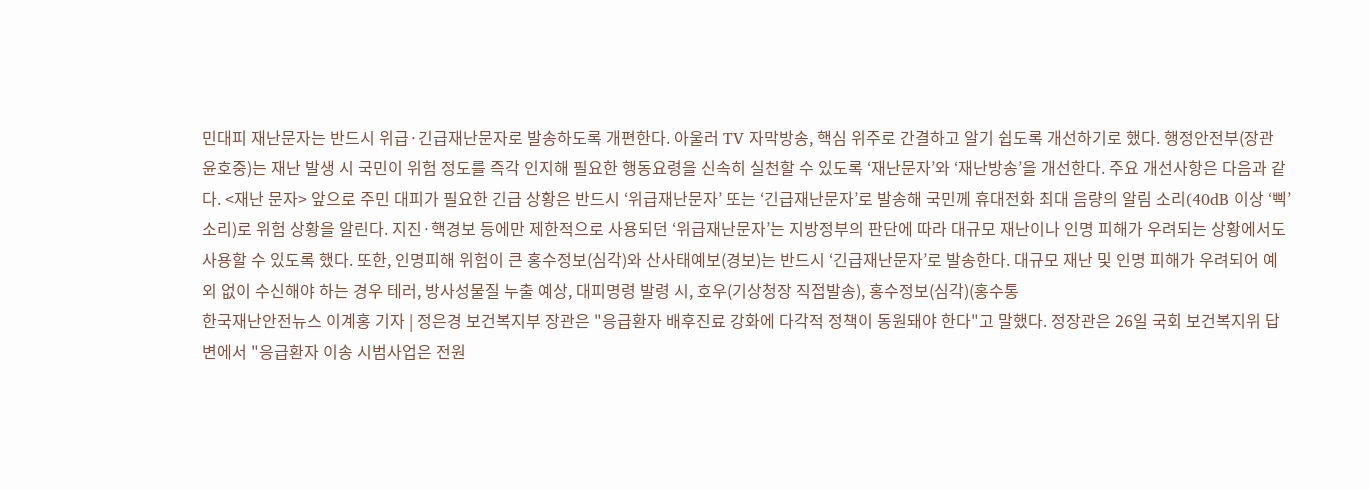민대피 재난문자는 반드시 위급·긴급재난문자로 발송하도록 개편한다. 아울러 TV 자막방송, 핵심 위주로 간결하고 알기 쉽도록 개선하기로 했다. 행정안전부(장관 윤호중)는 재난 발생 시 국민이 위험 정도를 즉각 인지해 필요한 행동요령을 신속히 실천할 수 있도록 ‘재난문자’와 ‘재난방송’을 개선한다. 주요 개선사항은 다음과 같다. <재난 문자> 앞으로 주민 대피가 필요한 긴급 상황은 반드시 ‘위급재난문자’ 또는 ‘긴급재난문자’로 발송해 국민께 휴대전화 최대 음량의 알림 소리(40dB 이상 ‘삑’ 소리)로 위험 상황을 알린다. 지진·핵경보 등에만 제한적으로 사용되던 ‘위급재난문자’는 지방정부의 판단에 따라 대규모 재난이나 인명 피해가 우려되는 상황에서도 사용할 수 있도록 했다. 또한, 인명피해 위험이 큰 홍수정보(심각)와 산사태예보(경보)는 반드시 ‘긴급재난문자’로 발송한다. 대규모 재난 및 인명 피해가 우려되어 예외 없이 수신해야 하는 경우 테러, 방사성물질 누출 예상, 대피명령 발령 시, 호우(기상청장 직접발송), 홍수정보(심각)(홍수통
한국재난안전뉴스 이계홍 기자 | 정은경 보건복지부 장관은 "응급환자 배후진료 강화에 다각적 정책이 동원돼야 한다"고 말했다. 정장관은 26일 국회 보건복지위 답변에서 "응급환자 이송 시범사업은 전원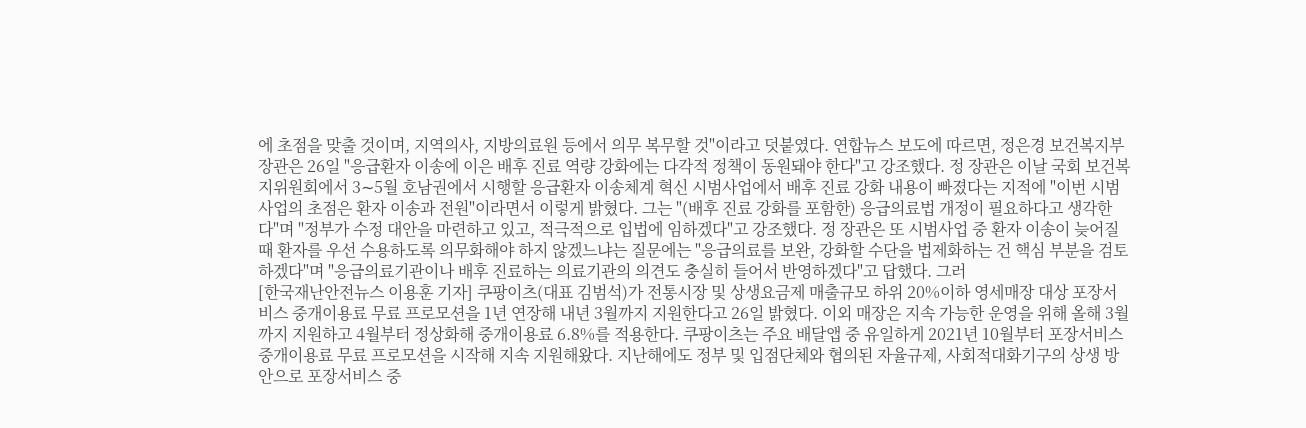에 초점을 맞출 것이며, 지역의사, 지방의료원 등에서 의무 복무할 것"이라고 덧붙였다. 연합뉴스 보도에 따르면, 정은경 보건복지부 장관은 26일 "응급환자 이송에 이은 배후 진료 역량 강화에는 다각적 정책이 동원돼야 한다"고 강조했다. 정 장관은 이날 국회 보건복지위원회에서 3∼5월 호남권에서 시행할 응급환자 이송체계 혁신 시범사업에서 배후 진료 강화 내용이 빠졌다는 지적에 "이번 시범사업의 초점은 환자 이송과 전원"이라면서 이렇게 밝혔다. 그는 "(배후 진료 강화를 포함한) 응급의료법 개정이 필요하다고 생각한다"며 "정부가 수정 대안을 마련하고 있고, 적극적으로 입법에 임하겠다"고 강조했다. 정 장관은 또 시범사업 중 환자 이송이 늦어질 때 환자를 우선 수용하도록 의무화해야 하지 않겠느냐는 질문에는 "응급의료를 보완, 강화할 수단을 법제화하는 건 핵심 부분을 검토하겠다"며 "응급의료기관이나 배후 진료하는 의료기관의 의견도 충실히 들어서 반영하겠다"고 답했다. 그러
[한국재난안전뉴스 이용훈 기자] 쿠팡이츠(대표 김범석)가 전통시장 및 상생요금제 매출규모 하위 20%이하 영세매장 대상 포장서비스 중개이용료 무료 프로모션을 1년 연장해 내년 3월까지 지원한다고 26일 밝혔다. 이외 매장은 지속 가능한 운영을 위해 올해 3월까지 지원하고 4월부터 정상화해 중개이용료 6.8%를 적용한다. 쿠팡이츠는 주요 배달앱 중 유일하게 2021년 10월부터 포장서비스 중개이용료 무료 프로모션을 시작해 지속 지원해왔다. 지난해에도 정부 및 입점단체와 협의된 자율규제, 사회적대화기구의 상생 방안으로 포장서비스 중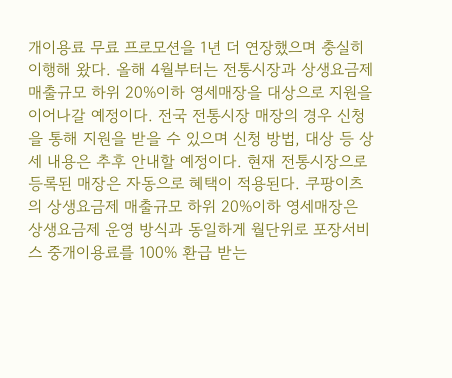개이용료 무료 프로모션을 1년 더 연장했으며 충실히 이행해 왔다. 올해 4월부터는 전통시장과 상생요금제 매출규모 하위 20%이하 영세매장을 대상으로 지원을 이어나갈 예정이다. 전국 전통시장 매장의 경우 신청을 통해 지원을 받을 수 있으며 신청 방법, 대상 등 상세 내용은 추후 안내할 예정이다. 현재 전통시장으로 등록된 매장은 자동으로 혜택이 적용된다. 쿠팡이츠의 상생요금제 매출규모 하위 20%이하 영세매장은 상생요금제 운영 방식과 동일하게 월단위로 포장서비스 중개이용료를 100% 환급 받는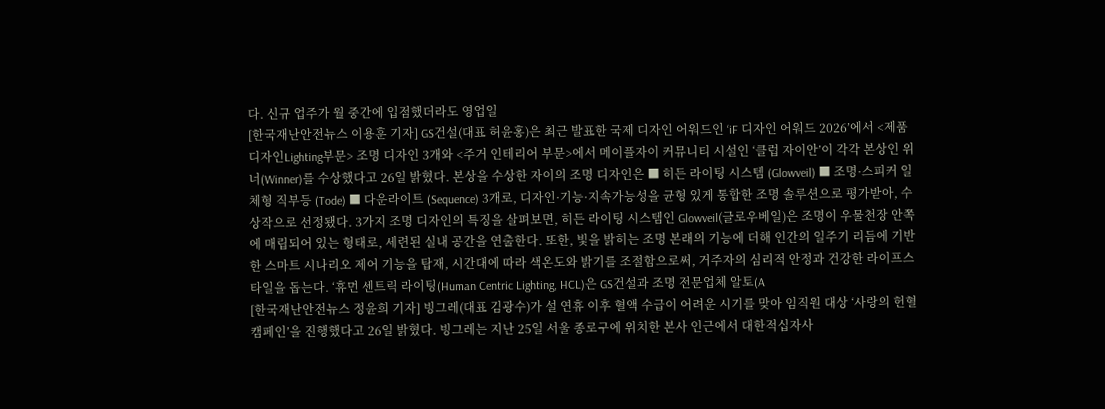다. 신규 업주가 월 중간에 입점했더라도 영업일
[한국재난안전뉴스 이용훈 기자] GS건설(대표 허윤홍)은 최근 발표한 국제 디자인 어워드인 ‘iF 디자인 어워드 2026’에서 <제품 디자인Lighting부문> 조명 디자인 3개와 <주거 인테리어 부문>에서 메이플자이 커뮤니티 시설인 ‘클럽 자이안’이 각각 본상인 위너(Winner)를 수상했다고 26일 밝혔다. 본상을 수상한 자이의 조명 디자인은 ■ 히든 라이팅 시스템 (Glowveil) ■ 조명·스피커 일체형 직부등 (Tode) ■ 다운라이트 (Sequence) 3개로, 디자인·기능·지속가능성을 균형 있게 통합한 조명 솔루션으로 평가받아, 수상작으로 선정됐다. 3가지 조명 디자인의 특징을 살펴보면, 히든 라이팅 시스템인 Glowveil(글로우베일)은 조명이 우물천장 안쪽에 매립되어 있는 형태로, 세련된 실내 공간을 연출한다. 또한, 빛을 밝히는 조명 본래의 기능에 더해 인간의 일주기 리듬에 기반한 스마트 시나리오 제어 기능을 탑재, 시간대에 따라 색온도와 밝기를 조절함으로써, 거주자의 심리적 안정과 건강한 라이프스타일을 돕는다. ‘휴먼 센트릭 라이팅(Human Centric Lighting, HCL)은 GS건설과 조명 전문업체 알토(A
[한국재난안전뉴스 정윤희 기자] 빙그레(대표 김광수)가 설 연휴 이후 혈액 수급이 어려운 시기를 맞아 임직원 대상 ‘사랑의 헌혈 캠페인’을 진행했다고 26일 밝혔다. 빙그레는 지난 25일 서울 종로구에 위치한 본사 인근에서 대한적십자사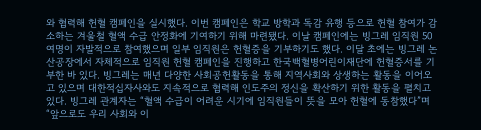와 협력해 헌혈 캠페인을 실시했다. 이번 캠페인은 학교 방학과 독감 유행 등으로 헌혈 참여가 감소하는 겨울철 혈액 수급 안정화에 기여하기 위해 마련됐다. 이날 캠페인에는 빙그레 임직원 50여명이 자발적으로 참여했으며 일부 임직원은 헌혈증을 기부하기도 했다. 이달 초에는 빙그레 논산공장에서 자체적으로 임직원 헌혈 캠페인을 진행하고 한국백혈병어린이재단에 헌혈증서를 기부한 바 있다. 빙그레는 매년 다양한 사회공헌활동을 통해 지역사회와 상생하는 활동을 이어오고 있으며 대한적십자사와도 지속적으로 협력해 인도주의 정신을 확산하기 위한 활동을 펼치고 있다. 빙그레 관계자는 “혈액 수급이 어려운 시기에 임직원들이 뜻을 모아 헌혈에 동참했다”며 “앞으로도 우리 사회와 이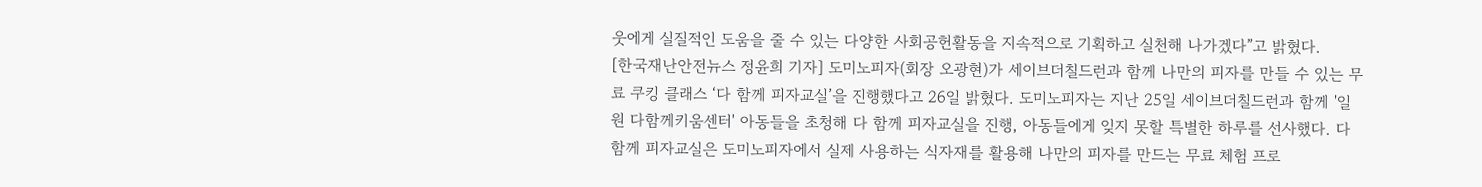웃에게 실질적인 도움을 줄 수 있는 다양한 사회공헌활동을 지속적으로 기획하고 실천해 나가겠다”고 밝혔다.
[한국재난안전뉴스 정윤희 기자] 도미노피자(회장 오광현)가 세이브더칠드런과 함께 나만의 피자를 만들 수 있는 무료 쿠킹 클래스 ‘다 함께 피자교실’을 진행했다고 26일 밝혔다. 도미노피자는 지난 25일 세이브더칠드런과 함께 '일원 다함께키움센터' 아동들을 초청해 다 함께 피자교실을 진행, 아동들에게 잊지 못할 특별한 하루를 선사했다. 다 함께 피자교실은 도미노피자에서 실제 사용하는 식자재를 활용해 나만의 피자를 만드는 무료 체험 프로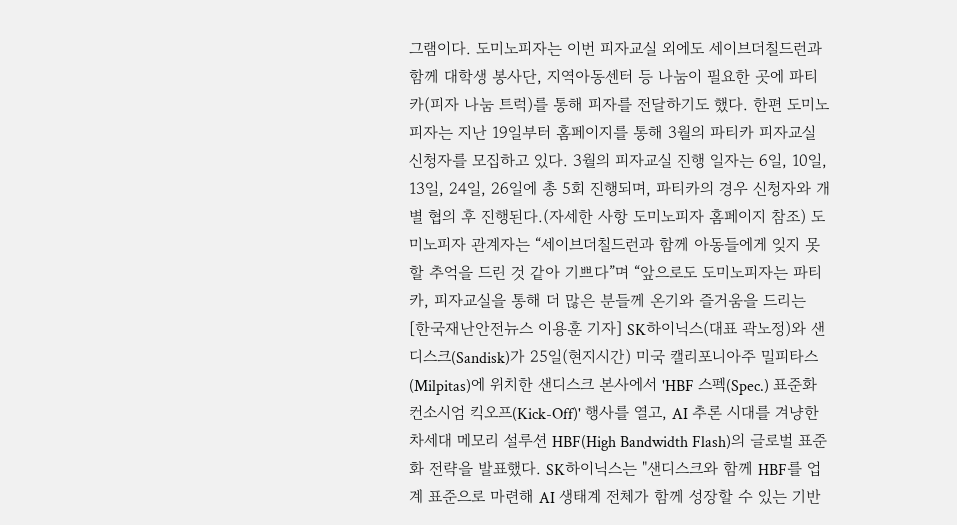그램이다. 도미노피자는 이번 피자교실 외에도 세이브더칠드런과 함께 대학생 봉사단, 지역아동센터 등 나눔이 필요한 곳에 파티카(피자 나눔 트럭)를 통해 피자를 전달하기도 했다. 한편 도미노피자는 지난 19일부터 홈페이지를 통해 3월의 파티카 피자교실 신청자를 모집하고 있다. 3월의 피자교실 진행 일자는 6일, 10일, 13일, 24일, 26일에 총 5회 진행되며, 파티카의 경우 신청자와 개별 협의 후 진행된다.(자세한 사항 도미노피자 홈페이지 참조) 도미노피자 관계자는 “세이브더칠드런과 함께 아동들에게 잊지 못할 추억을 드린 것 같아 기쁘다”며 “앞으로도 도미노피자는 파티카, 피자교실을 통해 더 많은 분들께 온기와 즐거움을 드리는
[한국재난안전뉴스 이용훈 기자] SK하이닉스(대표 곽노정)와 샌디스크(Sandisk)가 25일(현지시간) 미국 캘리포니아주 밀피타스(Milpitas)에 위치한 샌디스크 본사에서 'HBF 스펙(Spec.) 표준화 컨소시엄 킥오프(Kick-Off)' 행사를 열고, AI 추론 시대를 겨냥한 차세대 메모리 설루션 HBF(High Bandwidth Flash)의 글로벌 표준화 전략을 발표했다. SK하이닉스는 "샌디스크와 함께 HBF를 업계 표준으로 마련해 AI 생태계 전체가 함께 성장할 수 있는 기반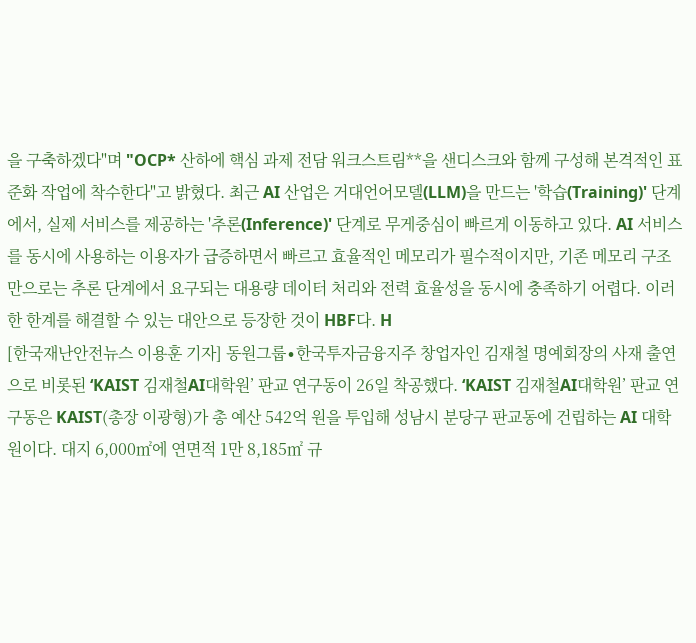을 구축하겠다"며 "OCP* 산하에 핵심 과제 전담 워크스트림**을 샌디스크와 함께 구성해 본격적인 표준화 작업에 착수한다"고 밝혔다. 최근 AI 산업은 거대언어모델(LLM)을 만드는 '학습(Training)' 단계에서, 실제 서비스를 제공하는 '추론(Inference)' 단계로 무게중심이 빠르게 이동하고 있다. AI 서비스를 동시에 사용하는 이용자가 급증하면서 빠르고 효율적인 메모리가 필수적이지만, 기존 메모리 구조만으로는 추론 단계에서 요구되는 대용량 데이터 처리와 전력 효율성을 동시에 충족하기 어렵다. 이러한 한계를 해결할 수 있는 대안으로 등장한 것이 HBF다. H
[한국재난안전뉴스 이용훈 기자] 동원그룹∙한국투자금융지주 창업자인 김재철 명예회장의 사재 출연으로 비롯된 ‘KAIST 김재철AI대학원’ 판교 연구동이 26일 착공했다. ‘KAIST 김재철AI대학원’ 판교 연구동은 KAIST(총장 이광형)가 총 예산 542억 원을 투입해 성남시 분당구 판교동에 건립하는 AI 대학원이다. 대지 6,000㎡에 연면적 1만 8,185㎡ 규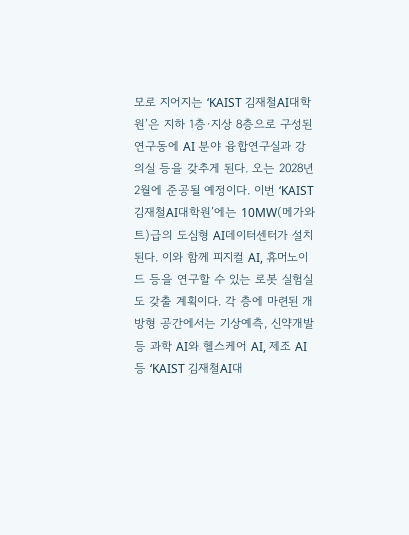모로 지어지는 ‘KAIST 김재철AI대학원’은 지하 1층·지상 8층으로 구성된 연구동에 AI 분야 융합연구실과 강의실 등을 갖추게 된다. 오는 2028년 2월에 준공될 예정이다. 이번 ‘KAIST 김재철AI대학원’에는 10MW(메가와트)급의 도심형 AI데이터센터가 설치된다. 이와 함께 피지컬 AI, 휴머노이드 등을 연구할 수 있는 로봇 실험실도 갖출 계획이다. 각 층에 마련된 개방형 공간에서는 기상예측, 신약개발 등 과학 AI와 헬스케어 AI, 제조 AI 등 ‘KAIST 김재철AI대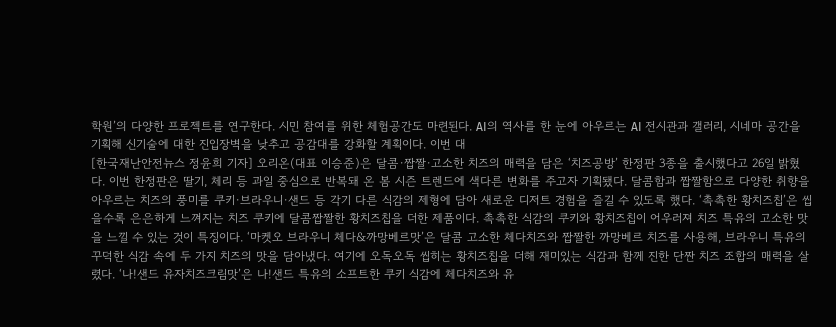학원’의 다양한 프로젝트를 연구한다. 시민 참여를 위한 체험공간도 마련된다. AI의 역사를 한 눈에 아우르는 AI 전시관과 갤러리, 시네마 공간을 기획해 신기술에 대한 진입장벽을 낮추고 공감대를 강화할 계획이다. 이번 대
[한국재난안전뉴스 정윤희 기자] 오리온(대표 이승준)은 달콤·짭짤·고소한 치즈의 매력을 담은 ‘치즈공방’ 한정판 3종을 출시했다고 26일 밝혔다. 이번 한정판은 딸기, 체리 등 과일 중심으로 반복돼 온 봄 시즌 트렌드에 색다른 변화를 주고자 기획됐다. 달콤함과 짭짤함으로 다양한 취향을 아우르는 치즈의 풍미를 쿠키·브라우니·샌드 등 각기 다른 식감의 제형에 담아 새로운 디저트 경험을 즐길 수 있도록 했다. ‘촉촉한 황치즈칩’은 씹을수록 은은하게 느껴지는 치즈 쿠키에 달콤짭짤한 황치즈칩을 더한 제품이다. 촉촉한 식감의 쿠키와 황치즈칩이 어우러져 치즈 특유의 고소한 맛을 느낄 수 있는 것이 특징이다. ‘마켓오 브라우니 체다&까망베르맛’은 달콤 고소한 체다치즈와 짭짤한 까망베르 치즈를 사용해, 브라우니 특유의 꾸덕한 식감 속에 두 가지 치즈의 맛을 담아냈다. 여기에 오독오독 씹히는 황치즈칩을 더해 재미있는 식감과 함께 진한 단짠 치즈 조합의 매력을 살렸다. ‘나!샌드 유자치즈크림맛’은 나!샌드 특유의 소프트한 쿠키 식감에 체다치즈와 유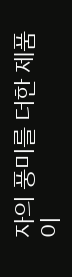자의 풍미를 더한 제품이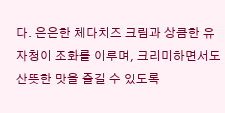다. 은은한 체다치즈 크림과 상큼한 유자청이 조화를 이루며, 크리미하면서도 산뜻한 맛을 즐길 수 있도록